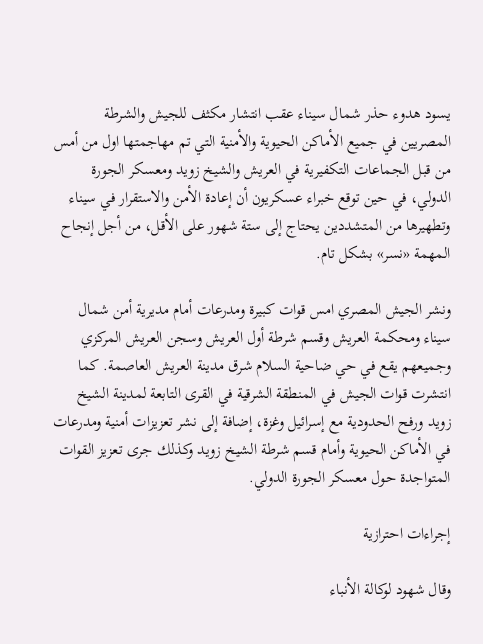يسود هدوء حذر شمال سيناء عقب انتشار مكثف للجيش والشرطة المصريين في جميع الأماكن الحيوية والأمنية التي تم مهاجمتها اول من أمس من قبل الجماعات التكفيرية في العريش والشيخ زويد ومعسكر الجورة الدولي، في حين توقع خبراء عسكريون أن إعادة الأمن والاستقرار في سيناء وتطهيرها من المتشددين يحتاج إلى ستة شهور على الأقل، من أجل إنجاح المهمة «نسر» بشكل تام.

ونشر الجيش المصري امس قوات كبيرة ومدرعات أمام مديرية أمن شمال سيناء ومحكمة العريش وقسم شرطة أول العريش وسجن العريش المركزي وجميعهم يقع في حي ضاحية السلام شرق مدينة العريش العاصمة. كما انتشرت قوات الجيش في المنطقة الشرقية في القرى التابعة لمدينة الشيخ زويد ورفح الحدودية مع إسرائيل وغزة، إضافة إلى نشر تعزيزات أمنية ومدرعات في الأماكن الحيوية وأمام قسم شرطة الشيخ زويد وكذلك جرى تعزيز القوات المتواجدة حول معسكر الجورة الدولي.

إجراءات احترازية

وقال شهود لوكالة الأنباء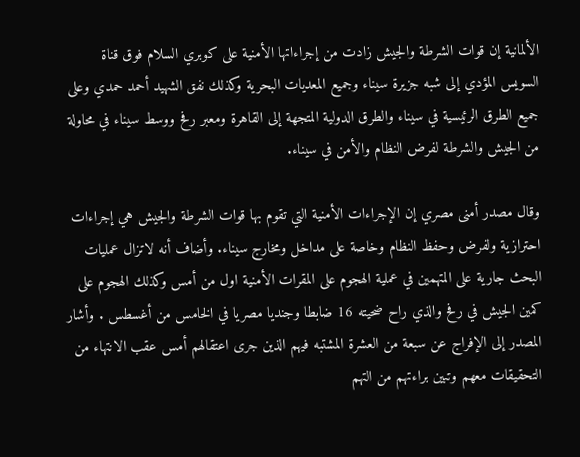الألمانية إن قوات الشرطة والجيش زادت من إجراءاتها الأمنية على كوبري السلام فوق قناة السويس المؤدي إلى شبه جزيرة سيناء وجميع المعديات البحرية وكذلك نفق الشهيد أحمد حمدي وعلى جميع الطرق الرئيسية في سيناء والطرق الدولية المتجهة إلى القاهرة ومعبر رفح ووسط سيناء في محاولة من الجيش والشرطة لفرض النظام والأمن في سيناء.

وقال مصدر أمنى مصري إن الإجراءات الأمنية التي تقوم بها قوات الشرطة والجيش هي إجراءات احترازية ولفرض وحفظ النظام وخاصة على مداخل ومخارج سيناء. وأضاف أنه لاتزال عمليات البحث جارية على المتهمين في عملية الهجوم على المقرات الأمنية اول من أمس وكذلك الهجوم على كمين الجيش في رفح والذي راح ضحيته 16 ضابطا وجنديا مصريا في الخامس من أغسطس . وأشار المصدر إلى الإفراج عن سبعة من العشرة المشتبه فيهم الذين جرى اعتقالهم أمس عقب الانتهاء من التحقيقات معهم وتبين براءتهم من التهم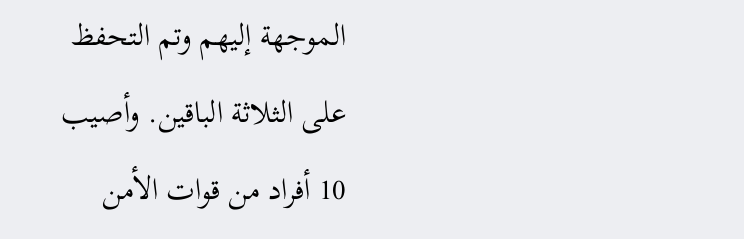الموجهة إليهم وتم التحفظ على الثلاثة الباقين. وأصيب 10 أفراد من قوات الأمن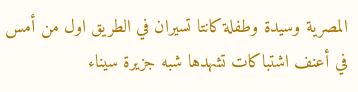المصرية وسيدة وطفلة كانتا تسيران في الطريق اول من أمس في أعنف اشتباكات تشهدها شبه جزيرة سيناء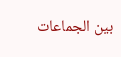بين الجماعات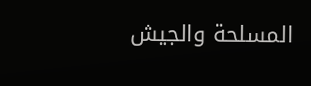المسلحة والجيش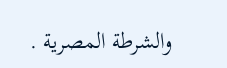والشرطة المصرية .